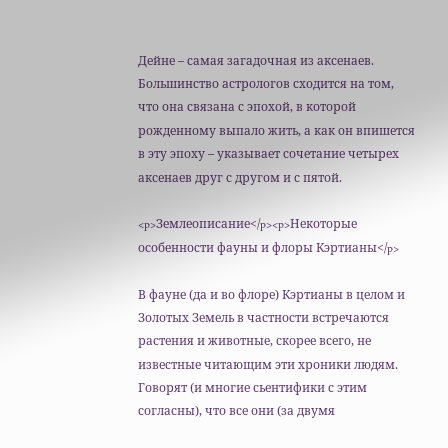Дейне – самая загадочная из аксенаев. Большинство астрологов сходится на том, что она связана с эпохой, в которой рожденному выпало жить, а как он впишется в эту эпоху – указывает сочетание четырех аксенаев друг с другом и с пятой.

<p>Землеописание</p><p>Некоторые особенности фауны и флоры Кэртианы</p>

В фауне (да и во флоре) Кэртианы в целом и Золотых Земель в частности встречаются растения и животные, скорее всего, не известные читающим эти хроники людям. Говорят (и многие сьентифики с этим согласны), что все они (за двумя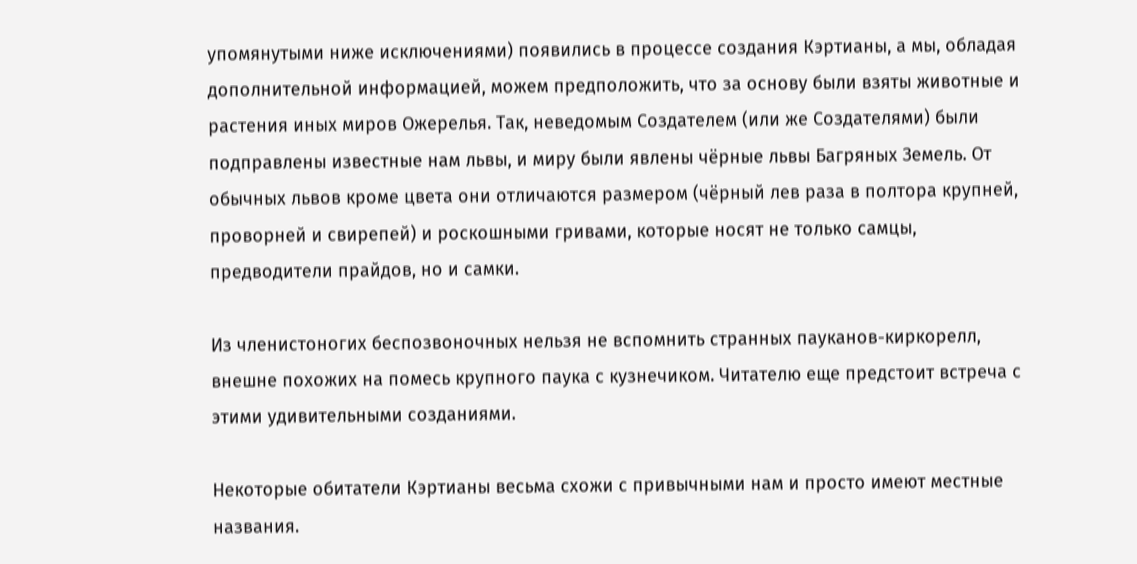упомянутыми ниже исключениями) появились в процессе создания Кэртианы, а мы, обладая дополнительной информацией, можем предположить, что за основу были взяты животные и растения иных миров Ожерелья. Так, неведомым Создателем (или же Создателями) были подправлены известные нам львы, и миру были явлены чёрные львы Багряных Земель. От обычных львов кроме цвета они отличаются размером (чёрный лев раза в полтора крупней, проворней и свирепей) и роскошными гривами, которые носят не только самцы, предводители прайдов, но и самки.

Из членистоногих беспозвоночных нельзя не вспомнить странных пауканов-киркорелл, внешне похожих на помесь крупного паука с кузнечиком. Читателю еще предстоит встреча с этими удивительными созданиями.

Некоторые обитатели Кэртианы весьма схожи с привычными нам и просто имеют местные названия.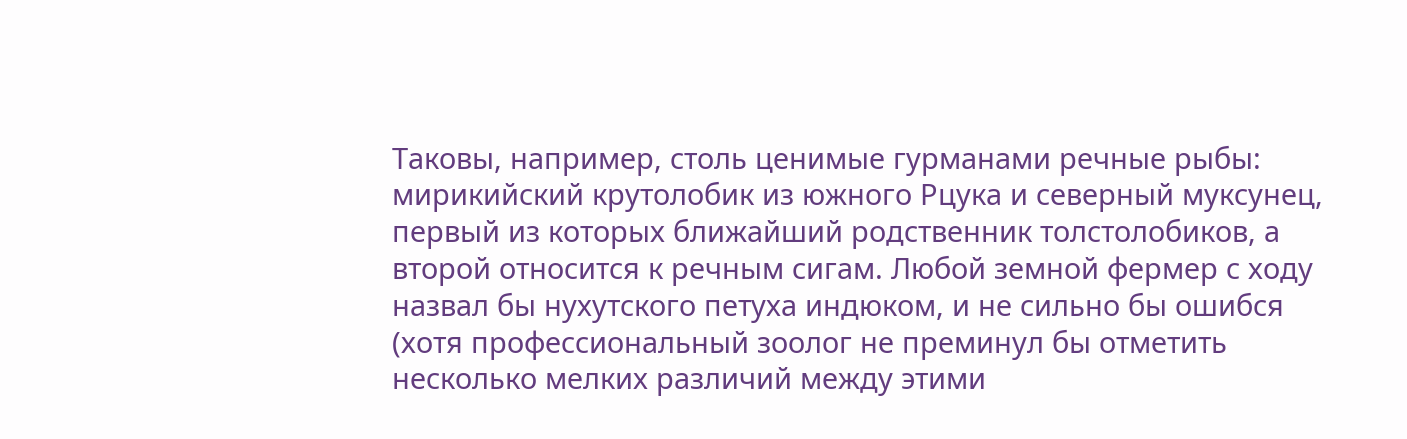Таковы, например, столь ценимые гурманами речные рыбы: мирикийский крутолобик из южного Рцука и северный муксунец, первый из которых ближайший родственник толстолобиков, а второй относится к речным сигам. Любой земной фермер с ходу назвал бы нухутского петуха индюком, и не сильно бы ошибся (хотя профессиональный зоолог не преминул бы отметить несколько мелких различий между этими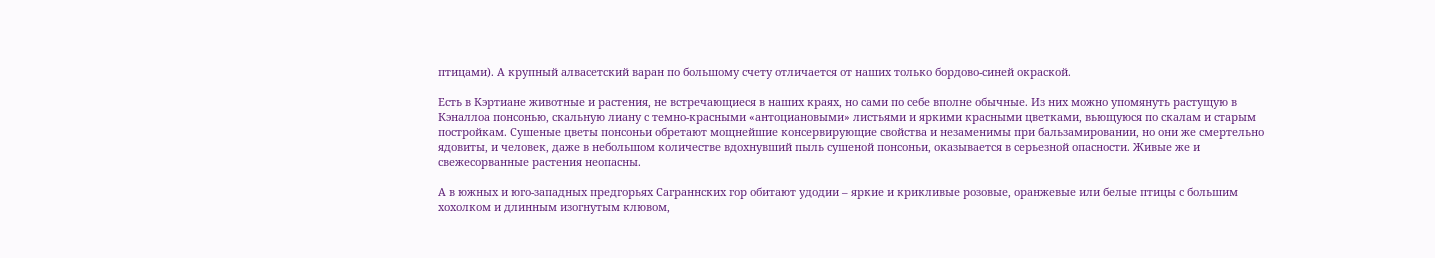птицами). А крупный алвасетский варан по большому счету отличается от наших только бордово-синей окраской.

Есть в Кэртиане животные и растения, не встречающиеся в наших краях, но сами по себе вполне обычные. Из них можно упомянуть растущую в Кэналлоа понсонью, скальную лиану с темно-красными «антоциановыми» листьями и яркими красными цветками, вьющуюся по скалам и старым постройкам. Сушеные цветы понсоньи обретают мощнейшие консервирующие свойства и незаменимы при бальзамировании, но они же смертельно ядовиты, и человек, даже в небольшом количестве вдохнувший пыль сушеной понсоньи, оказывается в серьезной опасности. Живые же и свежесорванные растения неопасны.

А в южных и юго-западных предгорьях Саграннских гор обитают удодии – яркие и крикливые розовые, оранжевые или белые птицы с большим хохолком и длинным изогнутым клювом,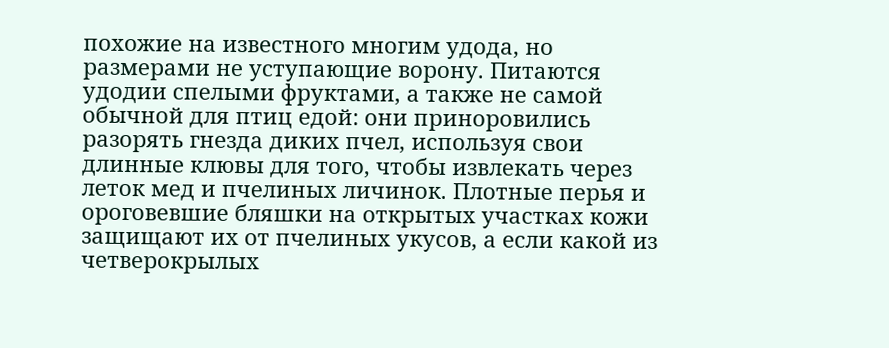похожие на известного многим удода, но размерами не уступающие ворону. Питаются удодии спелыми фруктами, а также не самой обычной для птиц едой: они приноровились разорять гнезда диких пчел, используя свои длинные клювы для того, чтобы извлекать через леток мед и пчелиных личинок. Плотные перья и ороговевшие бляшки на открытых участках кожи защищают их от пчелиных укусов, а если какой из четверокрылых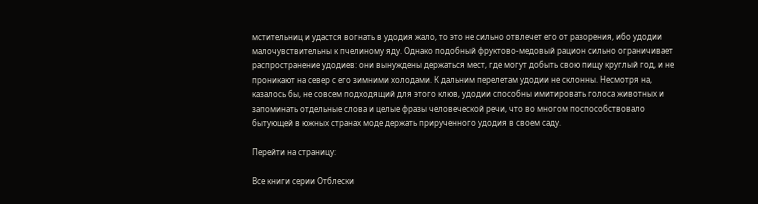мстительниц и удастся вогнать в удодия жало, то это не сильно отвлечет его от разорения, ибо удодии малочувствительны к пчелиному яду. Однако подобный фруктово-медовый рацион сильно ограничивает распространение удодиев: они вынуждены держаться мест, где могут добыть свою пищу круглый год, и не проникают на север с его зимними холодами. К дальним перелетам удодии не склонны. Несмотря на, казалось бы, не совсем подходящий для этого клюв, удодии способны имитировать голоса животных и запоминать отдельные слова и целые фразы человеческой речи, что во многом поспособствовало бытующей в южных странах моде держать прирученного удодия в своем саду.

Перейти на страницу:

Все книги серии Отблески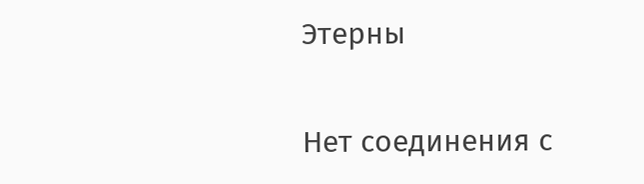Этерны

Нет соединения с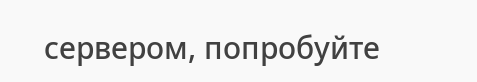сервером, попробуйте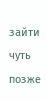зайти чуть позже